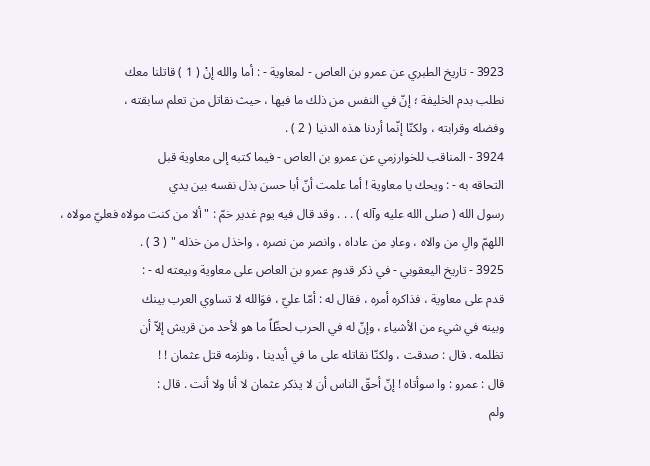3923 - تاريخ الطبري عن عمرو بن العاص - لمعاوية - : أما والله إنْ ( 1 ) قاتلنا معك
نطلب بدم الخليفة ؛ إنّ في النفس من ذلك ما فيها ، حيث نقاتل من تعلم سابقته ،
وفضله وقرابته ، ولكنّا إنّما أردنا هذه الدنيا ( 2 ) .
3924 - المناقب للخوارزمي عن عمرو بن العاص - فيما كتبه إلى معاوية قبل
التحاقه به - : ويحك يا معاوية ! أما علمت أنّ أبا حسن بذل نفسه بين يدي
رسول الله ( صلى الله عليه وآله ) . . . وقد قال فيه يوم غدير خمّ : " ألا من كنت مولاه فعليّ مولاه ،
اللهمّ والِ من والاه ، وعادِ من عاداه ، وانصر من نصره ، واخذل من خذله " ( 3 ) .
3925 - تاريخ اليعقوبي - في ذكر قدوم عمرو بن العاص على معاوية وبيعته له - :
قدم على معاوية ، فذاكره أمره ، فقال له : أمّا عليّ ، فوَالله لا تساوي العرب بينك
وبينه في شيء من الأشياء ، وإنّ له في الحرب لحظّاً ما هو لأحد من قريش إلاّ أن
تظلمه . قال : صدقت ، ولكنّا نقاتله على ما في أيدينا ، ونلزمه قتل عثمان ! !
قال : عمرو : وا سوأتاه ! إنّ أحقّ الناس أن لا يذكر عثمان لا أنا ولا أنت . قال :
ولم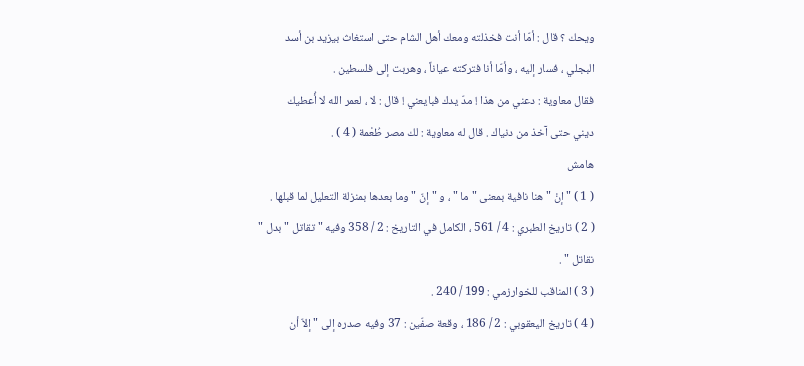ويحك ؟ قال : أمّا أنت فخذلته ومعك أهل الشام حتى استغاث بيزيد بن أسد
البجلي ، فسار إليه ، وأمّا أنا فتركته عياناً ، وهربت إلى فلسطين .
فقال معاوية : دعني من هذا ! مدّ يدك فبايعني ! قال : لا ، لعمر الله لا أُعطيك
ديني حتى آخذ من دنياك . قال له معاوية : لك مصر طُعْمة ( 4 ) .
هامش
( 1 ) " إنْ " هنا نافية بمعنى " ما " ، و " إنّ " وما بعدها بمنزلة التعليل لما قبلها .
( 2 ) تاريخ الطبري : 4 / 561 ، الكامل في التاريخ : 2 / 358 وفيه " تقاتل " بدل " نقاتل " .
( 3 ) المناقب للخوارزمي : 199 / 240 .
( 4 ) تاريخ اليعقوبي : 2 / 186 ، وقعة صفّين : 37 وفيه صدره إلى " إلاّ أن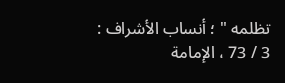تظلمه " ؛ أنساب الأشراف :
3 / 73 ، الإمامة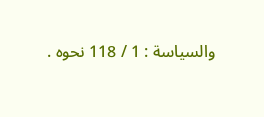والسياسة : 1 / 118 نحوه .